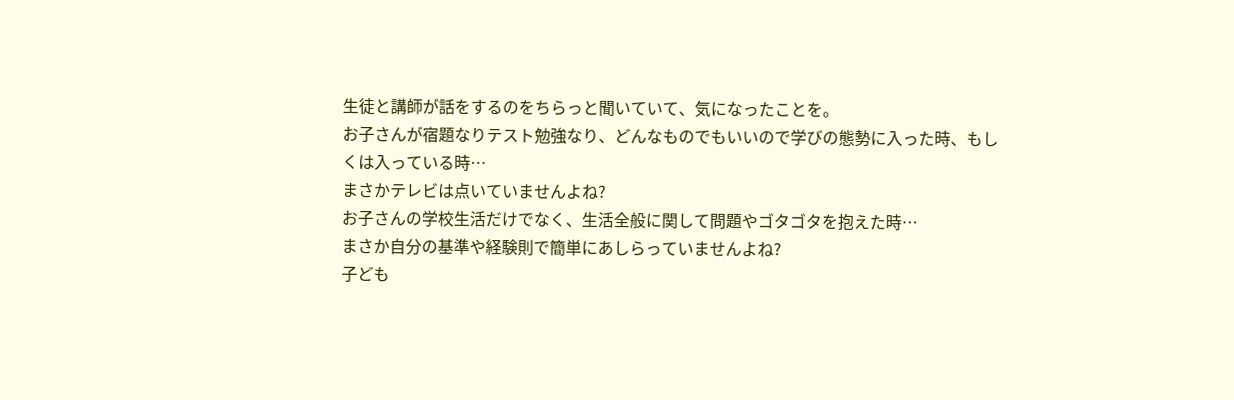生徒と講師が話をするのをちらっと聞いていて、気になったことを。
お子さんが宿題なりテスト勉強なり、どんなものでもいいので学びの態勢に入った時、もしくは入っている時…
まさかテレビは点いていませんよね?
お子さんの学校生活だけでなく、生活全般に関して問題やゴタゴタを抱えた時…
まさか自分の基準や経験則で簡単にあしらっていませんよね?
子ども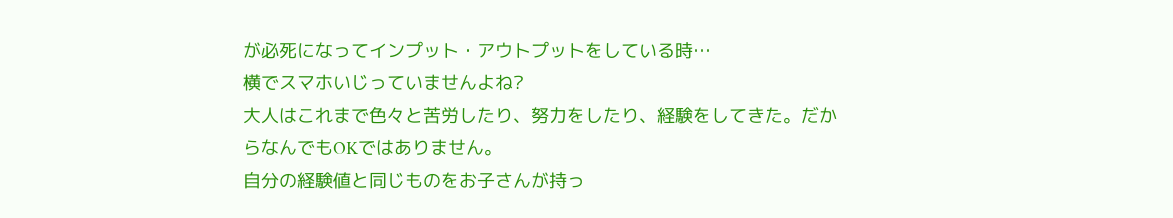が必死になってインプット・アウトプットをしている時…
横でスマホいじっていませんよね?
大人はこれまで色々と苦労したり、努力をしたり、経験をしてきた。だからなんでもOKではありません。
自分の経験値と同じものをお子さんが持っ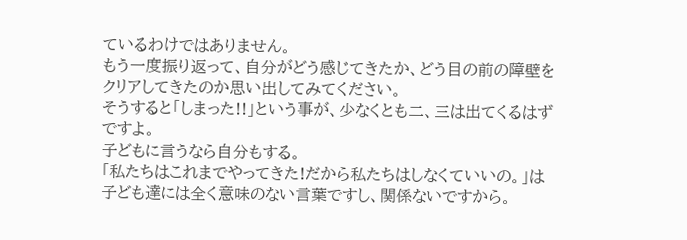ているわけではありません。
もう一度振り返って、自分がどう感じてきたか、どう目の前の障壁をクリアしてきたのか思い出してみてください。
そうすると「しまった!!」という事が、少なくとも二、三は出てくるはずですよ。
子どもに言うなら自分もする。
「私たちはこれまでやってきた!だから私たちはしなくていいの。」は子ども達には全く意味のない言葉ですし、関係ないですから。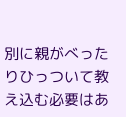別に親がべったりひっついて教え込む必要はあ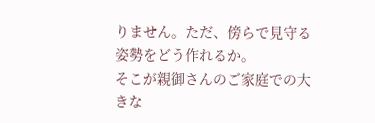りません。ただ、傍らで見守る姿勢をどう作れるか。
そこが親御さんのご家庭での大きな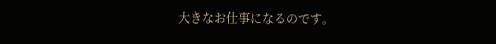大きなお仕事になるのです。